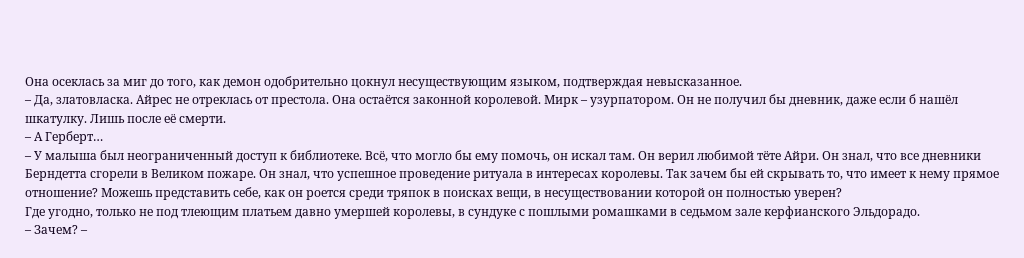Она осеклась за миг до того, как демон одобрительно цокнул несуществующим языком, подтверждая невысказанное.
– Да, златовласка. Айрес не отреклась от престола. Она остаётся законной королевой. Мирк – узурпатором. Он не получил бы дневник, даже если б нашёл шкатулку. Лишь после её смерти.
– А Герберт…
– У малыша был неограниченный доступ к библиотеке. Всё, что могло бы ему помочь, он искал там. Он верил любимой тёте Айри. Он знал, что все дневники Берндетта сгорели в Великом пожаре. Он знал, что успешное проведение ритуала в интересах королевы. Так зачем бы ей скрывать то, что имеет к нему прямое отношение? Можешь представить себе, как он роется среди тряпок в поисках вещи, в несуществовании которой он полностью уверен?
Где угодно, только не под тлеющим платьем давно умершей королевы, в сундуке с пошлыми ромашками в седьмом зале керфианского Эльдорадо.
– Зачем? –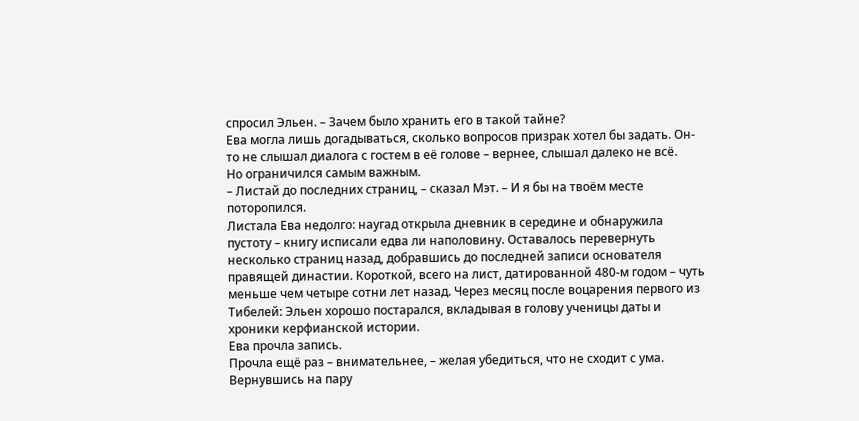спросил Эльен. – Зачем было хранить его в такой тайне?
Ева могла лишь догадываться, сколько вопросов призрак хотел бы задать. Он-то не слышал диалога с гостем в её голове – вернее, слышал далеко не всё.
Но ограничился самым важным.
– Листай до последних страниц, – сказал Мэт. – И я бы на твоём месте поторопился.
Листала Ева недолго: наугад открыла дневник в середине и обнаружила пустоту – книгу исписали едва ли наполовину. Оставалось перевернуть несколько страниц назад, добравшись до последней записи основателя правящей династии. Короткой, всего на лист, датированной 480-м годом – чуть меньше чем четыре сотни лет назад. Через месяц после воцарения первого из Тибелей: Эльен хорошо постарался, вкладывая в голову ученицы даты и хроники керфианской истории.
Ева прочла запись.
Прочла ещё раз – внимательнее, – желая убедиться, что не сходит с ума.
Вернувшись на пару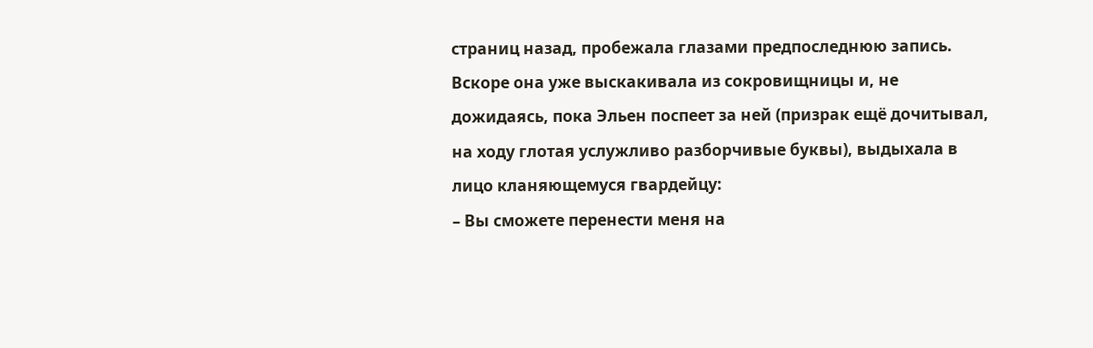страниц назад, пробежала глазами предпоследнюю запись.
Вскоре она уже выскакивала из сокровищницы и, не дожидаясь, пока Эльен поспеет за ней (призрак ещё дочитывал, на ходу глотая услужливо разборчивые буквы), выдыхала в лицо кланяющемуся гвардейцу:
– Вы сможете перенести меня на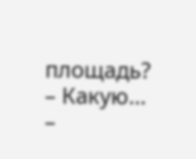площадь?
– Какую…
–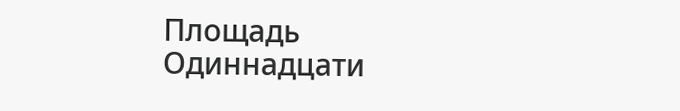Площадь Одиннадцати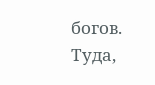богов. Туда,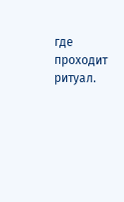где проходит ритуал.